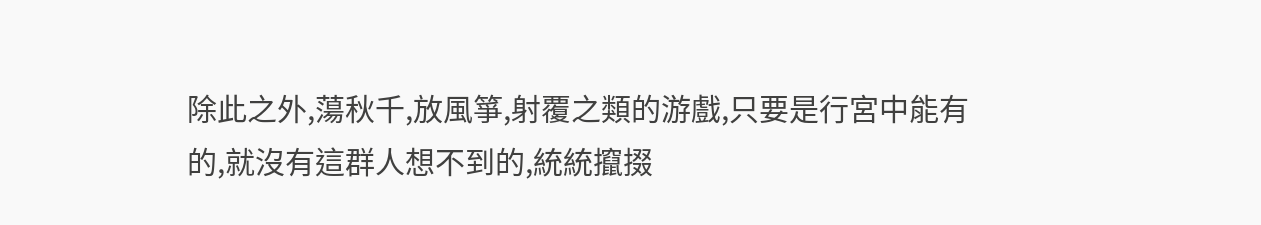除此之外,蕩秋千,放風箏,射覆之類的游戲,只要是行宮中能有的,就沒有這群人想不到的,統統攛掇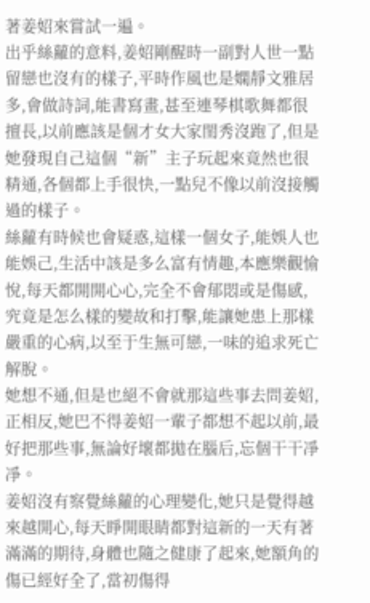著姜妱來嘗試一遍。
出乎絲蘿的意料,姜妱剛醒時一副對人世一點留戀也沒有的樣子,平時作風也是嫻靜文雅居多,會做詩詞,能書寫畫,甚至連琴棋歌舞都很擅長,以前應該是個才女大家閨秀沒跑了,但是她發現自己這個“新”主子玩起來竟然也很精通,各個都上手很快,一點兒不像以前沒接觸過的樣子。
絲蘿有時候也會疑惑,這樣一個女子,能娛人也能娛己,生活中該是多么富有情趣,本應樂觀愉悅,每天都開開心心,完全不會郁悶或是傷感,究竟是怎么樣的變故和打擊,能讓她患上那樣嚴重的心病,以至于生無可戀,一味的追求死亡解脫。
她想不通,但是也絕不會就那這些事去問姜妱,正相反,她巴不得姜妱一輩子都想不起以前,最好把那些事,無論好壞都拋在腦后,忘個干干凈凈。
姜妱沒有察覺絲蘿的心理變化,她只是覺得越來越開心,每天睜開眼睛都對這新的一天有著滿滿的期待,身體也隨之健康了起來,她額角的傷已經好全了,當初傷得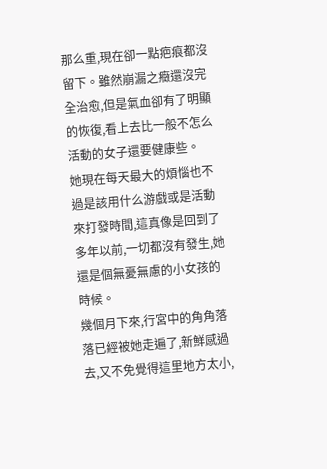那么重,現在卻一點疤痕都沒留下。雖然崩漏之癥還沒完全治愈,但是氣血卻有了明顯的恢復,看上去比一般不怎么活動的女子還要健康些。
她現在每天最大的煩惱也不過是該用什么游戲或是活動來打發時間,這真像是回到了多年以前,一切都沒有發生,她還是個無憂無慮的小女孩的時候。
幾個月下來,行宮中的角角落落已經被她走遍了,新鮮感過去,又不免覺得這里地方太小,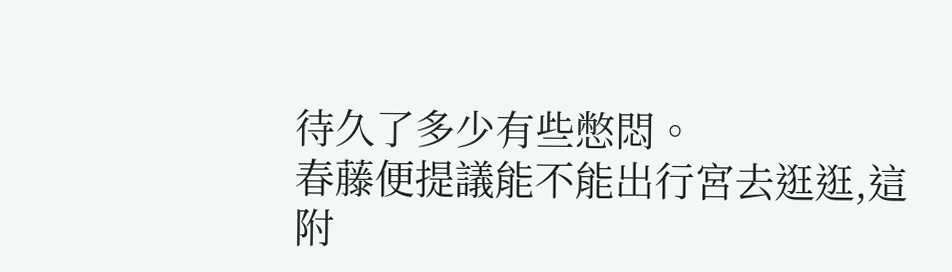待久了多少有些憋悶。
春藤便提議能不能出行宮去逛逛,這附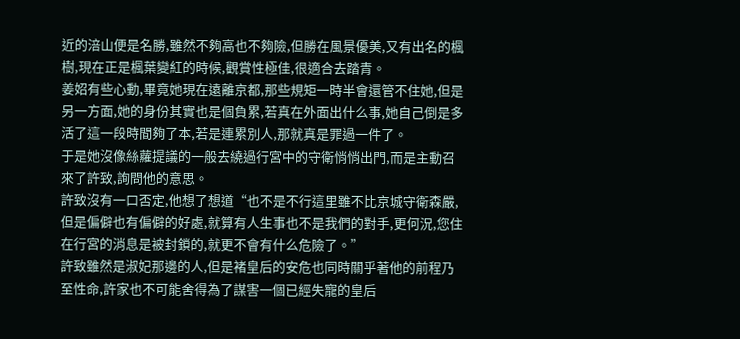近的涪山便是名勝,雖然不夠高也不夠險,但勝在風景優美,又有出名的楓樹,現在正是楓葉變紅的時候,觀賞性極佳,很適合去踏青。
姜妱有些心動,畢竟她現在遠離京都,那些規矩一時半會還管不住她,但是另一方面,她的身份其實也是個負累,若真在外面出什么事,她自己倒是多活了這一段時間夠了本,若是連累別人,那就真是罪過一件了。
于是她沒像絲蘿提議的一般去繞過行宮中的守衛悄悄出門,而是主動召來了許致,詢問他的意思。
許致沒有一口否定,他想了想道“也不是不行這里雖不比京城守衛森嚴,但是偏僻也有偏僻的好處,就算有人生事也不是我們的對手,更何況,您住在行宮的消息是被封鎖的,就更不會有什么危險了。”
許致雖然是淑妃那邊的人,但是褚皇后的安危也同時關乎著他的前程乃至性命,許家也不可能舍得為了謀害一個已經失寵的皇后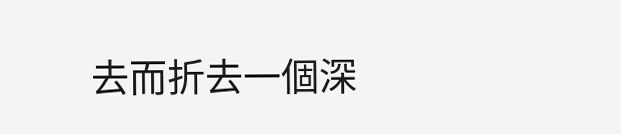去而折去一個深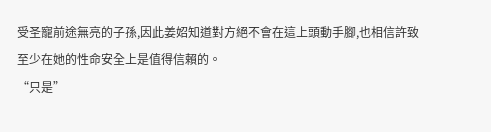受圣寵前途無亮的子孫,因此姜妱知道對方絕不會在這上頭動手腳,也相信許致至少在她的性命安全上是值得信賴的。
“只是”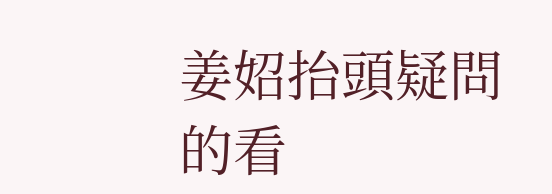姜妱抬頭疑問的看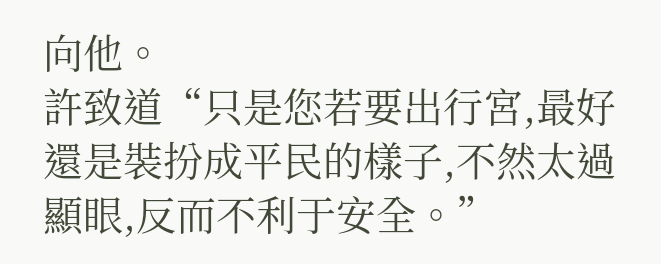向他。
許致道“只是您若要出行宮,最好還是裝扮成平民的樣子,不然太過顯眼,反而不利于安全。”